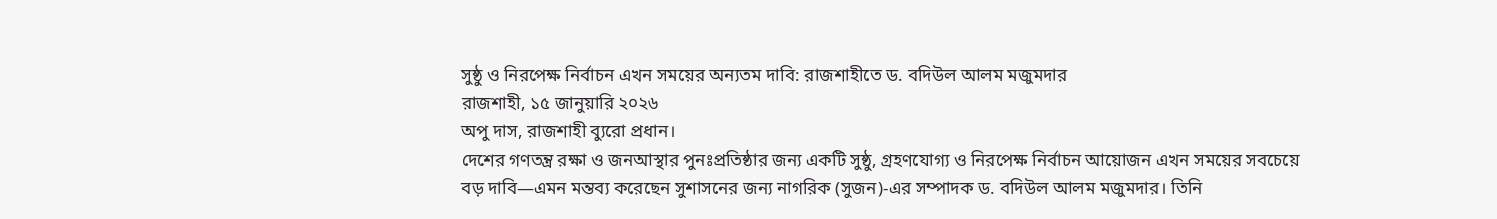সুষ্ঠু ও নিরপেক্ষ নির্বাচন এখন সময়ের অন্যতম দাবি: রাজশাহীতে ড. বদিউল আলম মজুমদার
রাজশাহী, ১৫ জানুয়ারি ২০২৬
অপু দাস, রাজশাহী ব্যুরো প্রধান।
দেশের গণতন্ত্র রক্ষা ও জনআস্থার পুনঃপ্রতিষ্ঠার জন্য একটি সুষ্ঠু, গ্রহণযোগ্য ও নিরপেক্ষ নির্বাচন আয়োজন এখন সময়ের সবচেয়ে বড় দাবি—এমন মন্তব্য করেছেন সুশাসনের জন্য নাগরিক (সুজন)-এর সম্পাদক ড. বদিউল আলম মজুমদার। তিনি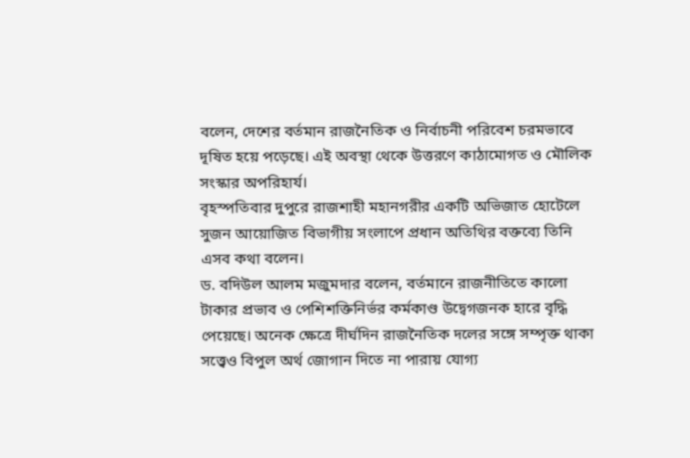বলেন, দেশের বর্তমান রাজনৈতিক ও নির্বাচনী পরিবেশ চরমভাবে দূষিত হয়ে পড়েছে। এই অবস্থা থেকে উত্তরণে কাঠামোগত ও মৌলিক সংস্কার অপরিহার্য।
বৃহস্পতিবার দুপুরে রাজশাহী মহানগরীর একটি অভিজাত হোটেলে সুজন আয়োজিত বিভাগীয় সংলাপে প্রধান অতিথির বক্তব্যে তিনি এসব কথা বলেন।
ড. বদিউল আলম মজুমদার বলেন, বর্তমানে রাজনীতিতে কালো টাকার প্রভাব ও পেশিশক্তিনির্ভর কর্মকাণ্ড উদ্বেগজনক হারে বৃদ্ধি পেয়েছে। অনেক ক্ষেত্রে দীর্ঘদিন রাজনৈতিক দলের সঙ্গে সম্পৃক্ত থাকা সত্ত্বেও বিপুল অর্থ জোগান দিতে না পারায় যোগ্য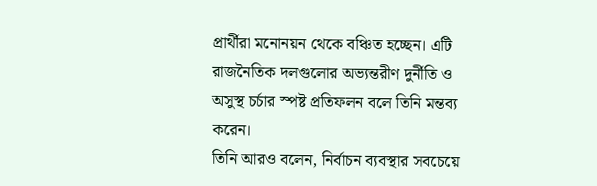প্রার্থীরা মনোনয়ন থেকে বঞ্চিত হচ্ছেন। এটি রাজনৈতিক দলগুলোর অভ্যন্তরীণ দুর্নীতি ও অসুস্থ চর্চার স্পষ্ট প্রতিফলন বলে তিনি মন্তব্য করেন।
তিনি আরও বলেন, নির্বাচন ব্যবস্থার সবচেয়ে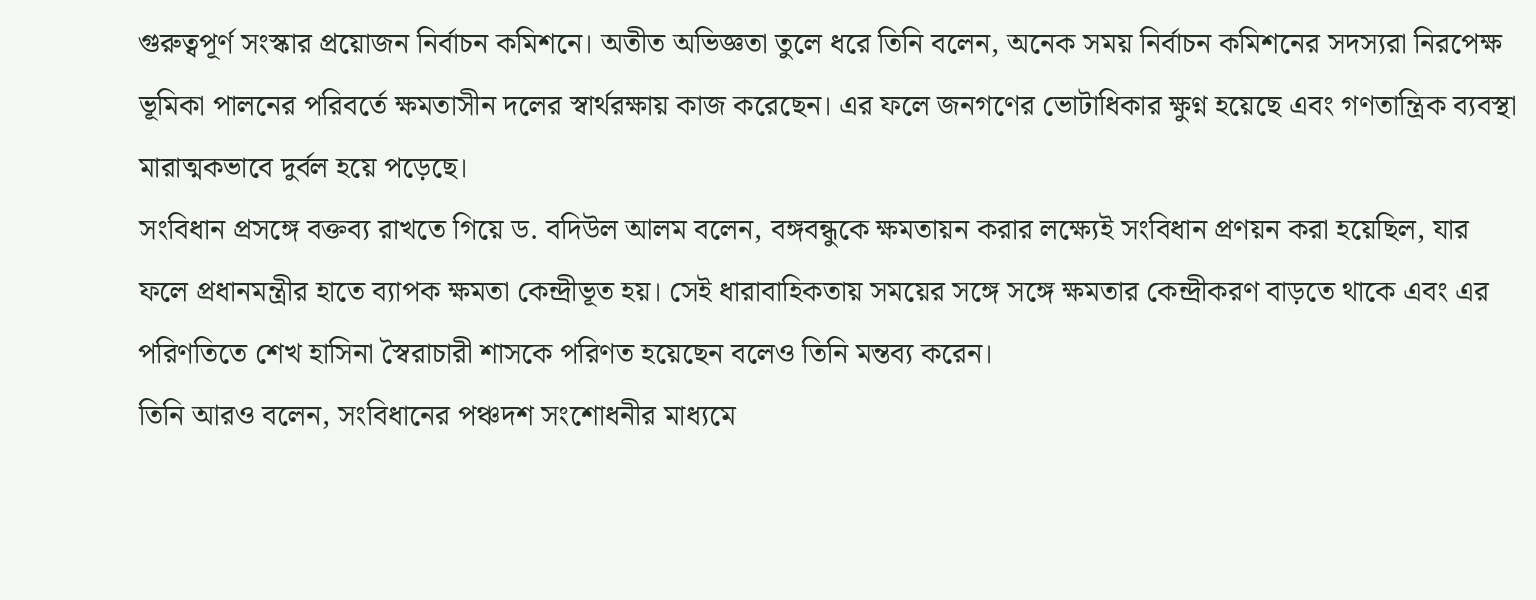গুরুত্বপূর্ণ সংস্কার প্রয়োজন নির্বাচন কমিশনে। অতীত অভিজ্ঞতা তুলে ধরে তিনি বলেন, অনেক সময় নির্বাচন কমিশনের সদস্যরা নিরপেক্ষ ভূমিকা পালনের পরিবর্তে ক্ষমতাসীন দলের স্বার্থরক্ষায় কাজ করেছেন। এর ফলে জনগণের ভোটাধিকার ক্ষুণ্ন হয়েছে এবং গণতান্ত্রিক ব্যবস্থা মারাত্মকভাবে দুর্বল হয়ে পড়েছে।
সংবিধান প্রসঙ্গে বক্তব্য রাখতে গিয়ে ড. বদিউল আলম বলেন, বঙ্গবন্ধুকে ক্ষমতায়ন করার লক্ষ্যেই সংবিধান প্রণয়ন করা হয়েছিল, যার ফলে প্রধানমন্ত্রীর হাতে ব্যাপক ক্ষমতা কেন্দ্রীভূত হয়। সেই ধারাবাহিকতায় সময়ের সঙ্গে সঙ্গে ক্ষমতার কেন্দ্রীকরণ বাড়তে থাকে এবং এর পরিণতিতে শেখ হাসিনা স্বৈরাচারী শাসকে পরিণত হয়েছেন বলেও তিনি মন্তব্য করেন।
তিনি আরও বলেন, সংবিধানের পঞ্চদশ সংশোধনীর মাধ্যমে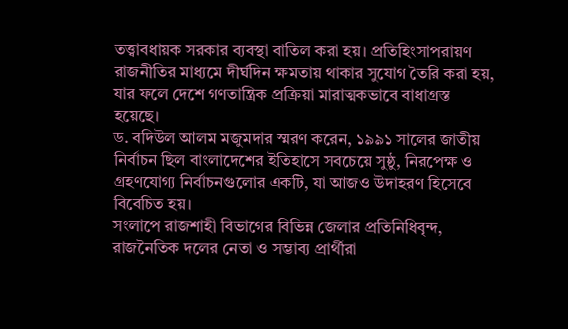তত্ত্বাবধায়ক সরকার ব্যবস্থা বাতিল করা হয়। প্রতিহিংসাপরায়ণ রাজনীতির মাধ্যমে দীর্ঘদিন ক্ষমতায় থাকার সুযোগ তৈরি করা হয়, যার ফলে দেশে গণতান্ত্রিক প্রক্রিয়া মারাত্মকভাবে বাধাগ্রস্ত হয়েছে।
ড. বদিউল আলম মজুমদার স্মরণ করেন, ১৯৯১ সালের জাতীয় নির্বাচন ছিল বাংলাদেশের ইতিহাসে সবচেয়ে সুষ্ঠু, নিরপেক্ষ ও গ্রহণযোগ্য নির্বাচনগুলোর একটি, যা আজও উদাহরণ হিসেবে বিবেচিত হয়।
সংলাপে রাজশাহী বিভাগের বিভিন্ন জেলার প্রতিনিধিবৃন্দ, রাজনৈতিক দলের নেতা ও সম্ভাব্য প্রার্থীরা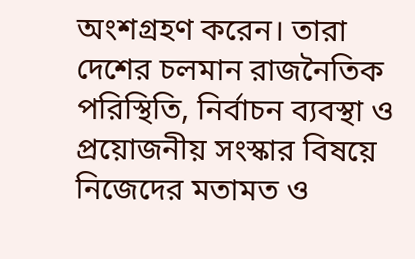অংশগ্রহণ করেন। তারা দেশের চলমান রাজনৈতিক পরিস্থিতি, নির্বাচন ব্যবস্থা ও প্রয়োজনীয় সংস্কার বিষয়ে নিজেদের মতামত ও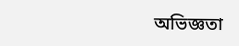অভিজ্ঞতা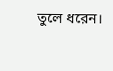তুলে ধরেন।